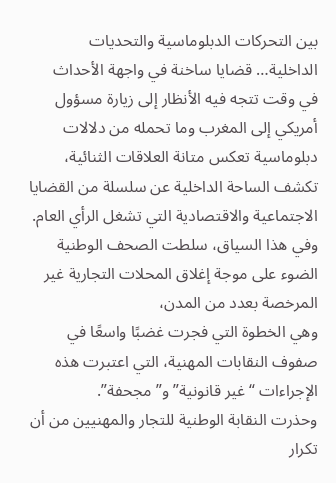بين التحركات الدبلوماسية والتحديات الداخلية… قضايا ساخنة في واجهة الأحداث
في وقت تتجه فيه الأنظار إلى زيارة مسؤول أمريكي إلى المغرب وما تحمله من دلالات دبلوماسية تعكس متانة العلاقات الثنائية،
تكشف الساحة الداخلية عن سلسلة من القضايا الاجتماعية والاقتصادية التي تشغل الرأي العام.
وفي هذا السياق، سلطت الصحف الوطنية الضوء على موجة إغلاق المحلات التجارية غير المرخصة بعدد من المدن،
وهي الخطوة التي فجرت غضبًا واسعًا في صفوف النقابات المهنية، التي اعتبرت هذه الإجراءات “غير قانونية” و”مجحفة”.
وحذرت النقابة الوطنية للتجار والمهنيين من أن تكرار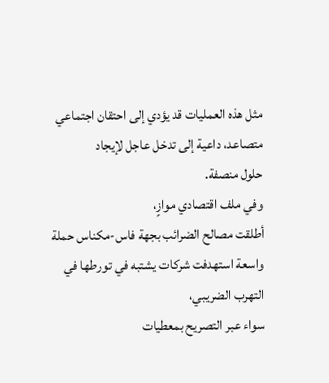مثل هذه العمليات قد يؤدي إلى احتقان اجتماعي متصاعد، داعية إلى تدخل عاجل لإيجاد
حلول منصفة.
وفي ملف اقتصادي موازٍ،
أطلقت مصالح الضرائب بجهة فاس-مكناس حملة واسعة استهدفت شركات يشتبه في تورطها في التهرب الضريبي،
سواء عبر التصريح بمعطيات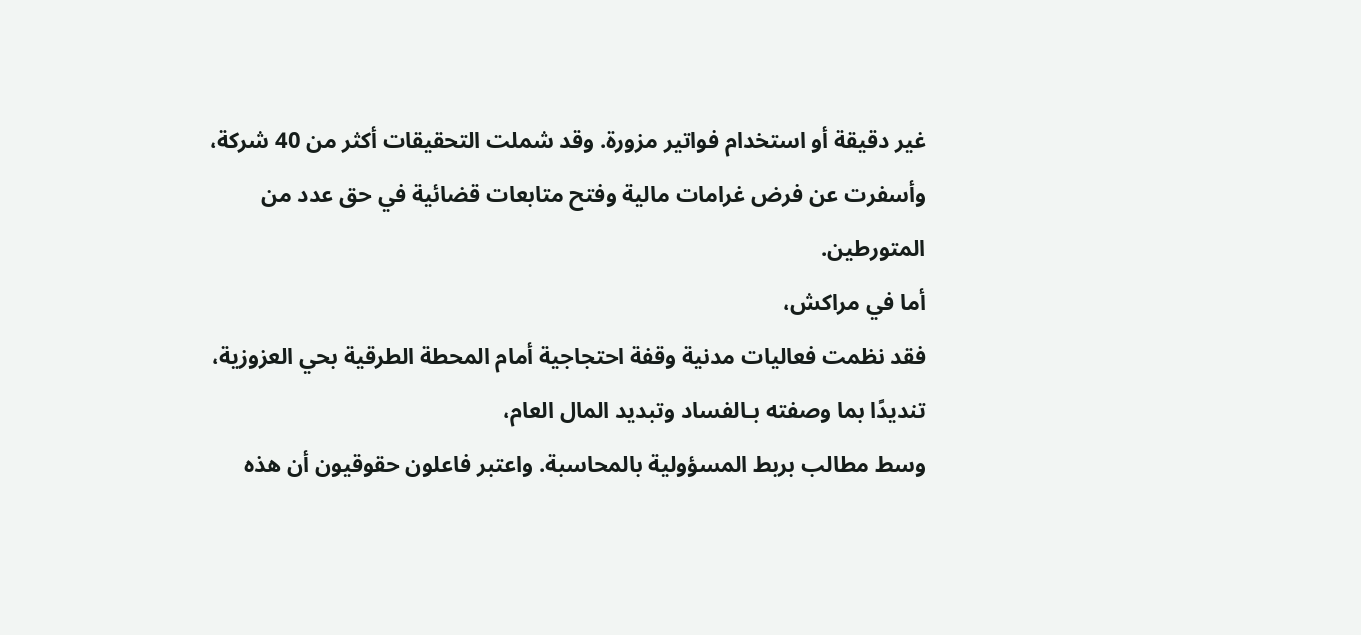غير دقيقة أو استخدام فواتير مزورة. وقد شملت التحقيقات أكثر من 40 شركة،
وأسفرت عن فرض غرامات مالية وفتح متابعات قضائية في حق عدد من المتورطين.
أما في مراكش،
فقد نظمت فعاليات مدنية وقفة احتجاجية أمام المحطة الطرقية بحي العزوزية،
تنديدًا بما وصفته بـالفساد وتبديد المال العام،
وسط مطالب بربط المسؤولية بالمحاسبة. واعتبر فاعلون حقوقيون أن هذه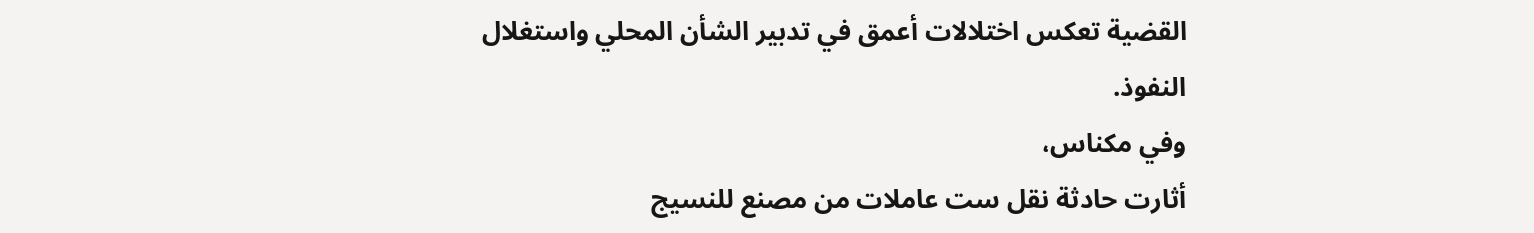القضية تعكس اختلالات أعمق في تدبير الشأن المحلي واستغلال النفوذ.
وفي مكناس،
أثارت حادثة نقل ست عاملات من مصنع للنسيج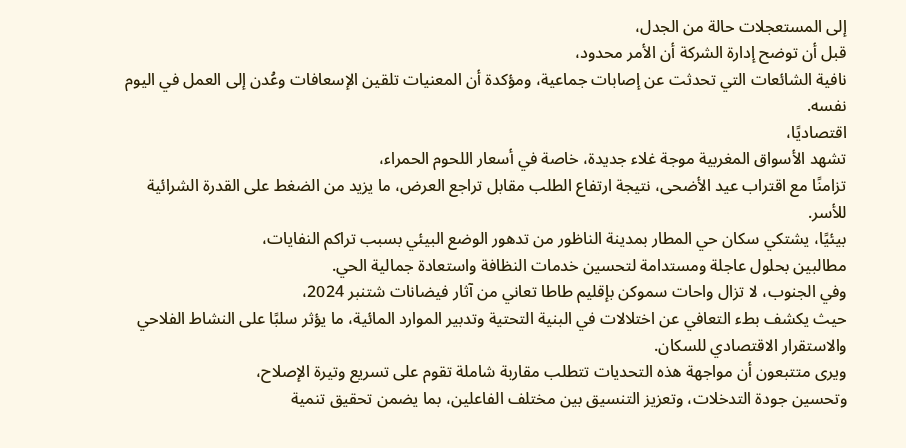إلى المستعجلات حالة من الجدل،
قبل أن توضح إدارة الشركة أن الأمر محدود،
نافية الشائعات التي تحدثت عن إصابات جماعية، ومؤكدة أن المعنيات تلقين الإسعافات وعُدن إلى العمل في اليوم نفسه.
اقتصاديًا،
تشهد الأسواق المغربية موجة غلاء جديدة، خاصة في أسعار اللحوم الحمراء،
تزامنًا مع اقتراب عيد الأضحى، نتيجة ارتفاع الطلب مقابل تراجع العرض، ما يزيد من الضغط على القدرة الشرائية للأسر.
بيئيًا، يشتكي سكان حي المطار بمدينة الناظور من تدهور الوضع البيئي بسبب تراكم النفايات،
مطالبين بحلول عاجلة ومستدامة لتحسين خدمات النظافة واستعادة جمالية الحي.
وفي الجنوب، لا تزال واحات سموكن بإقليم طاطا تعاني من آثار فيضانات شتنبر 2024،
حيث يكشف بطء التعافي عن اختلالات في البنية التحتية وتدبير الموارد المائية، ما يؤثر سلبًا على النشاط الفلاحي والاستقرار الاقتصادي للسكان.
ويرى متتبعون أن مواجهة هذه التحديات تتطلب مقاربة شاملة تقوم على تسريع وتيرة الإصلاح،
وتحسين جودة التدخلات، وتعزيز التنسيق بين مختلف الفاعلين، بما يضمن تحقيق تنمية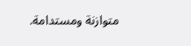متوازنة ومستدامة.